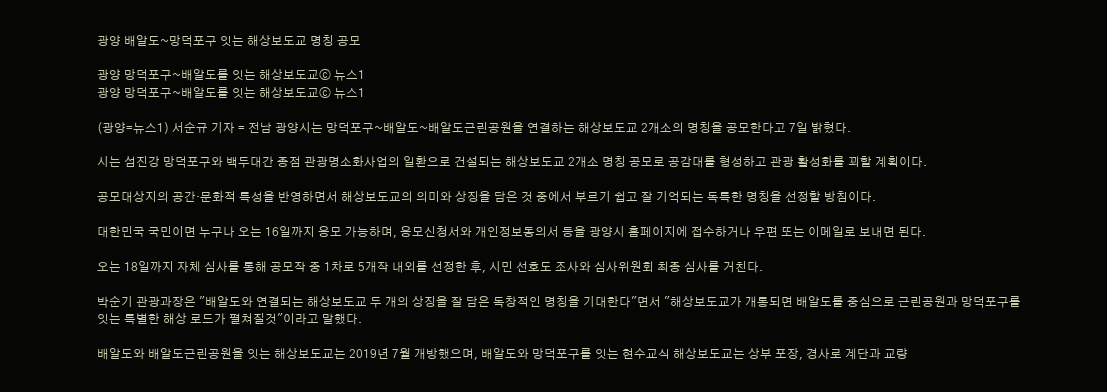광양 배알도~망덕포구 잇는 해상보도교 명칭 공모

광양 망덕포구~배알도를 잇는 해상보도교ⓒ 뉴스1
광양 망덕포구~배알도를 잇는 해상보도교ⓒ 뉴스1

(광양=뉴스1) 서순규 기자 = 전남 광양시는 망덕포구~배알도~배알도근린공원을 연결하는 해상보도교 2개소의 명칭을 공모한다고 7일 밝혔다.

시는 섬진강 망덕포구와 백두대간 종점 관광명소화사업의 일환으로 건설되는 해상보도교 2개소 명칭 공모로 공감대를 형성하고 관광 활성화를 꾀할 계획이다.

공모대상지의 공간·문화적 특성을 반영하면서 해상보도교의 의미와 상징을 담은 것 중에서 부르기 쉽고 잘 기억되는 독특한 명칭을 선정할 방침이다.

대한민국 국민이면 누구나 오는 16일까지 응모 가능하며, 응모신청서와 개인정보동의서 등을 광양시 홈페이지에 접수하거나 우편 또는 이메일로 보내면 된다.

오는 18일까지 자체 심사를 통해 공모작 중 1차로 5개작 내외를 선정한 후, 시민 선호도 조사와 심사위원회 최종 심사를 거친다.

박순기 관광과장은 "배알도와 연결되는 해상보도교 두 개의 상징을 잘 담은 독창적인 명칭을 기대한다"면서 "해상보도교가 개통되면 배알도를 중심으로 근린공원과 망덕포구를 잇는 특별한 해상 로드가 펼쳐질것"이라고 말했다.

배알도와 배알도근린공원을 잇는 해상보도교는 2019년 7월 개방했으며, 배알도와 망덕포구를 잇는 현수교식 해상보도교는 상부 포장, 경사로 계단과 교량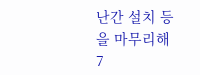난간 설치 등을 마무리해 7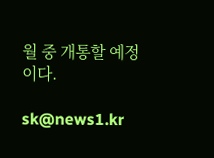월 중 개통할 예정이다.

sk@news1.kr